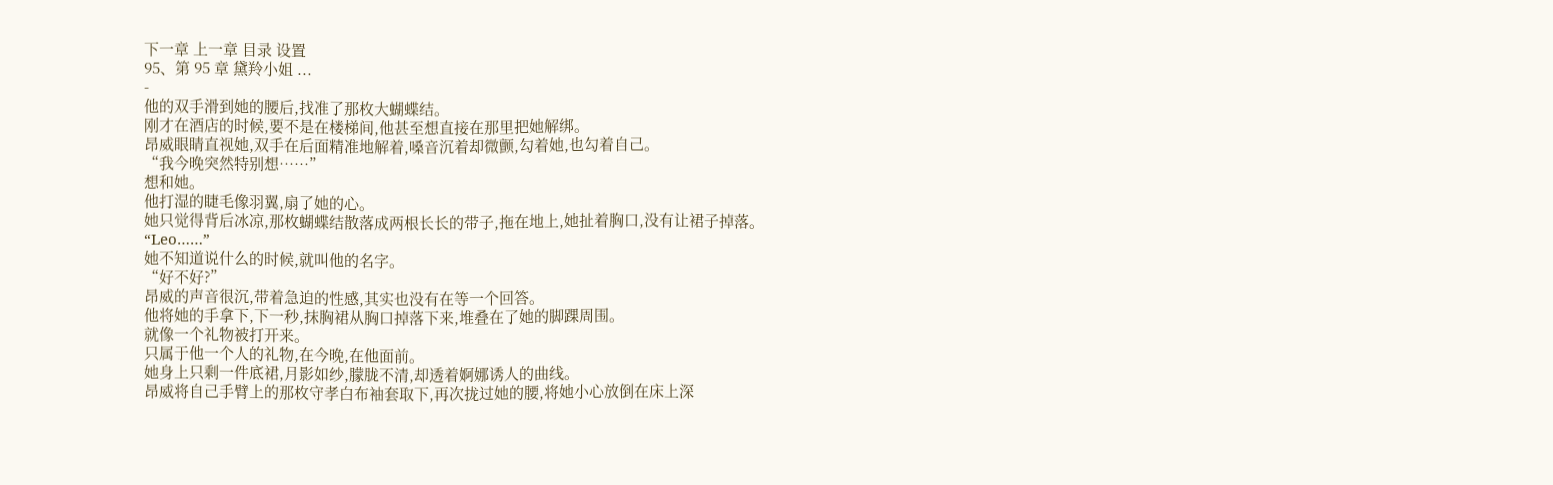下一章 上一章 目录 设置
95、第 95 章 黛羚小姐 ...
-
他的双手滑到她的腰后,找准了那枚大蝴蝶结。
刚才在酒店的时候,要不是在楼梯间,他甚至想直接在那里把她解绑。
昂威眼睛直视她,双手在后面精准地解着,嗓音沉着却微颤,勾着她,也勾着自己。
“我今晚突然特别想……”
想和她。
他打湿的睫毛像羽翼,扇了她的心。
她只觉得背后冰凉,那枚蝴蝶结散落成两根长长的带子,拖在地上,她扯着胸口,没有让裙子掉落。
“Leo……”
她不知道说什么的时候,就叫他的名字。
“好不好?”
昂威的声音很沉,带着急迫的性感,其实也没有在等一个回答。
他将她的手拿下,下一秒,抹胸裙从胸口掉落下来,堆叠在了她的脚踝周围。
就像一个礼物被打开来。
只属于他一个人的礼物,在今晚,在他面前。
她身上只剩一件底裙,月影如纱,朦胧不清,却透着婀娜诱人的曲线。
昂威将自己手臂上的那枚守孝白布袖套取下,再次拢过她的腰,将她小心放倒在床上深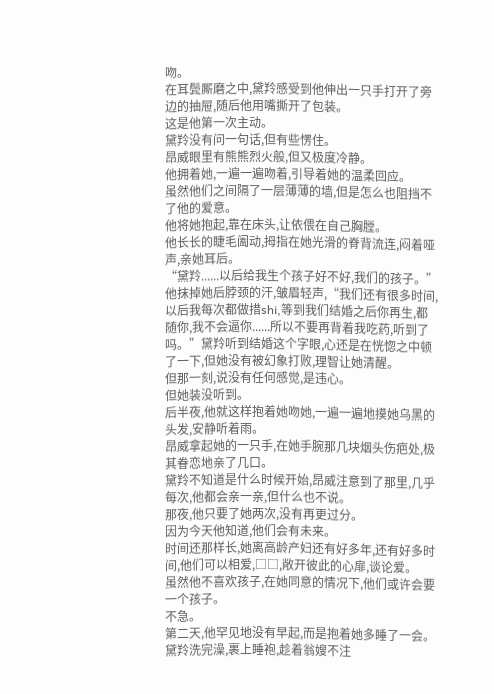吻。
在耳鬓厮磨之中,黛羚感受到他伸出一只手打开了旁边的抽屉,随后他用嘴撕开了包装。
这是他第一次主动。
黛羚没有问一句话,但有些愣住。
昂威眼里有熊熊烈火般,但又极度冷静。
他拥着她,一遍一遍吻着,引导着她的温柔回应。
虽然他们之间隔了一层薄薄的墙,但是怎么也阻挡不了他的爱意。
他将她抱起,靠在床头,让依偎在自己胸膛。
他长长的睫毛阖动,拇指在她光滑的脊背流连,闷着哑声,亲她耳后。
“黛羚......以后给我生个孩子好不好,我们的孩子。”
他抹掉她后脖颈的汗,皱眉轻声,“我们还有很多时间,以后我每次都做措shi,等到我们结婚之后你再生,都随你,我不会逼你......所以不要再背着我吃药,听到了吗。”黛羚听到结婚这个字眼,心还是在恍惚之中顿了一下,但她没有被幻象打败,理智让她清醒。
但那一刻,说没有任何感觉,是违心。
但她装没听到。
后半夜,他就这样抱着她吻她,一遍一遍地摸她乌黑的头发,安静听着雨。
昂威拿起她的一只手,在她手腕那几块烟头伤疤处,极其眷恋地亲了几口。
黛羚不知道是什么时候开始,昂威注意到了那里,几乎每次,他都会亲一亲,但什么也不说。
那夜,他只要了她两次,没有再更过分。
因为今天他知道,他们会有未来。
时间还那样长,她离高龄产妇还有好多年,还有好多时间,他们可以相爱,□□,敞开彼此的心扉,谈论爱。
虽然他不喜欢孩子,在她同意的情况下,他们或许会要一个孩子。
不急。
第二天,他罕见地没有早起,而是抱着她多睡了一会。
黛羚洗完澡,裹上睡袍,趁着翁嫂不注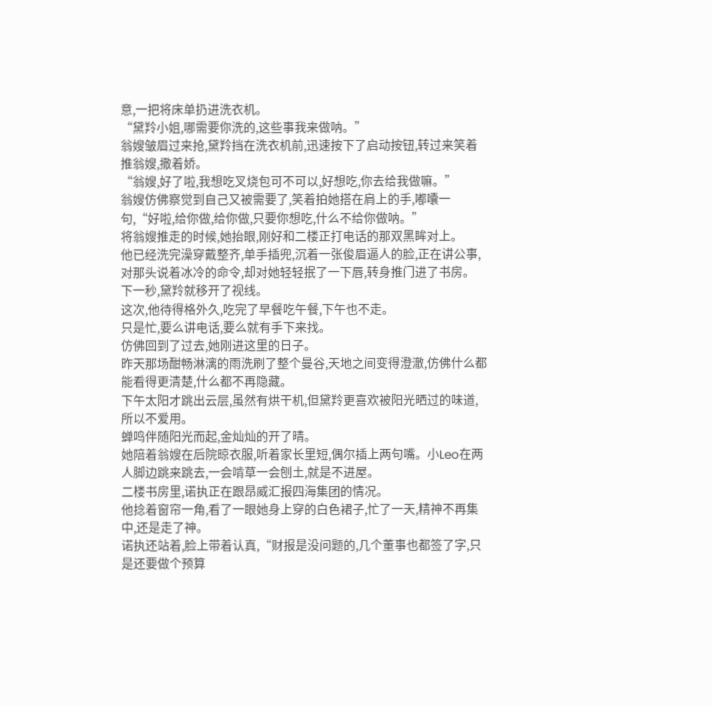意,一把将床单扔进洗衣机。
“黛羚小姐,哪需要你洗的,这些事我来做呐。”
翁嫂皱眉过来抢,黛羚挡在洗衣机前,迅速按下了启动按钮,转过来笑着推翁嫂,撒着娇。
“翁嫂,好了啦,我想吃叉烧包可不可以,好想吃,你去给我做嘛。”
翁嫂仿佛察觉到自己又被需要了,笑着拍她搭在肩上的手,嘟囔一句,“好啦,给你做,给你做,只要你想吃,什么不给你做呐。”
将翁嫂推走的时候,她抬眼,刚好和二楼正打电话的那双黑眸对上。
他已经洗完澡穿戴整齐,单手插兜,沉着一张俊眉逼人的脸,正在讲公事,对那头说着冰冷的命令,却对她轻轻抿了一下唇,转身推门进了书房。
下一秒,黛羚就移开了视线。
这次,他待得格外久,吃完了早餐吃午餐,下午也不走。
只是忙,要么讲电话,要么就有手下来找。
仿佛回到了过去,她刚进这里的日子。
昨天那场酣畅淋漓的雨洗刷了整个曼谷,天地之间变得澄澈,仿佛什么都能看得更清楚,什么都不再隐藏。
下午太阳才跳出云层,虽然有烘干机,但黛羚更喜欢被阳光晒过的味道,所以不爱用。
蝉鸣伴随阳光而起,金灿灿的开了晴。
她陪着翁嫂在后院晾衣服,听着家长里短,偶尔插上两句嘴。小Leo在两人脚边跳来跳去,一会啃草一会刨土,就是不进屋。
二楼书房里,诺执正在跟昂威汇报四海集团的情况。
他捻着窗帘一角,看了一眼她身上穿的白色裙子,忙了一天,精神不再集中,还是走了神。
诺执还站着,脸上带着认真,“财报是没问题的,几个董事也都签了字,只是还要做个预算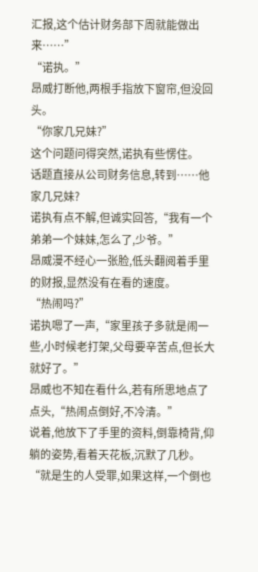汇报,这个估计财务部下周就能做出来……”
“诺执。”
昂威打断他,两根手指放下窗帘,但没回头。
“你家几兄妹?”
这个问题问得突然,诺执有些愣住。
话题直接从公司财务信息,转到……他家几兄妹?
诺执有点不解,但诚实回答,“我有一个弟弟一个妹妹,怎么了,少爷。”
昂威漫不经心一张脸,低头翻阅着手里的财报,显然没有在看的速度。
“热闹吗?”
诺执嗯了一声,“家里孩子多就是闹一些,小时候老打架,父母要辛苦点,但长大就好了。”
昂威也不知在看什么,若有所思地点了点头,“热闹点倒好,不冷清。”
说着,他放下了手里的资料,倒靠椅背,仰躺的姿势,看着天花板,沉默了几秒。
“就是生的人受罪,如果这样,一个倒也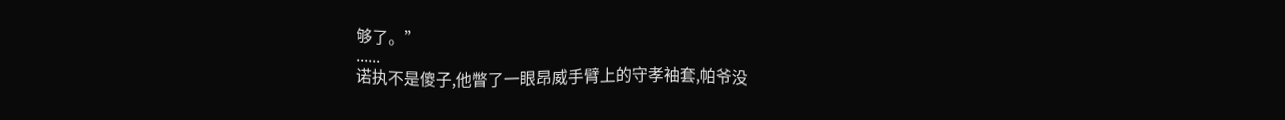够了。”
......
诺执不是傻子,他瞥了一眼昂威手臂上的守孝袖套,帕爷没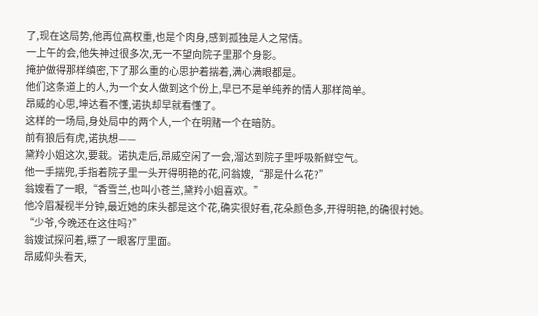了,现在这局势,他再位高权重,也是个肉身,感到孤独是人之常情。
一上午的会,他失神过很多次,无一不望向院子里那个身影。
掩护做得那样缜密,下了那么重的心思护着揣着,满心满眼都是。
他们这条道上的人,为一个女人做到这个份上,早已不是单纯养的情人那样简单。
昂威的心思,坤达看不懂,诺执却早就看懂了。
这样的一场局,身处局中的两个人,一个在明赌一个在暗防。
前有狼后有虎,诺执想——
黛羚小姐这次,要栽。诺执走后,昂威空闲了一会,溜达到院子里呼吸新鲜空气。
他一手揣兜,手指着院子里一头开得明艳的花,问翁嫂,“那是什么花?”
翁嫂看了一眼,“香雪兰,也叫小苍兰,黛羚小姐喜欢。”
他冷眉凝视半分钟,最近她的床头都是这个花,确实很好看,花朵颜色多,开得明艳,的确很衬她。
“少爷,今晚还在这住吗?”
翁嫂试探问着,瞟了一眼客厅里面。
昂威仰头看天,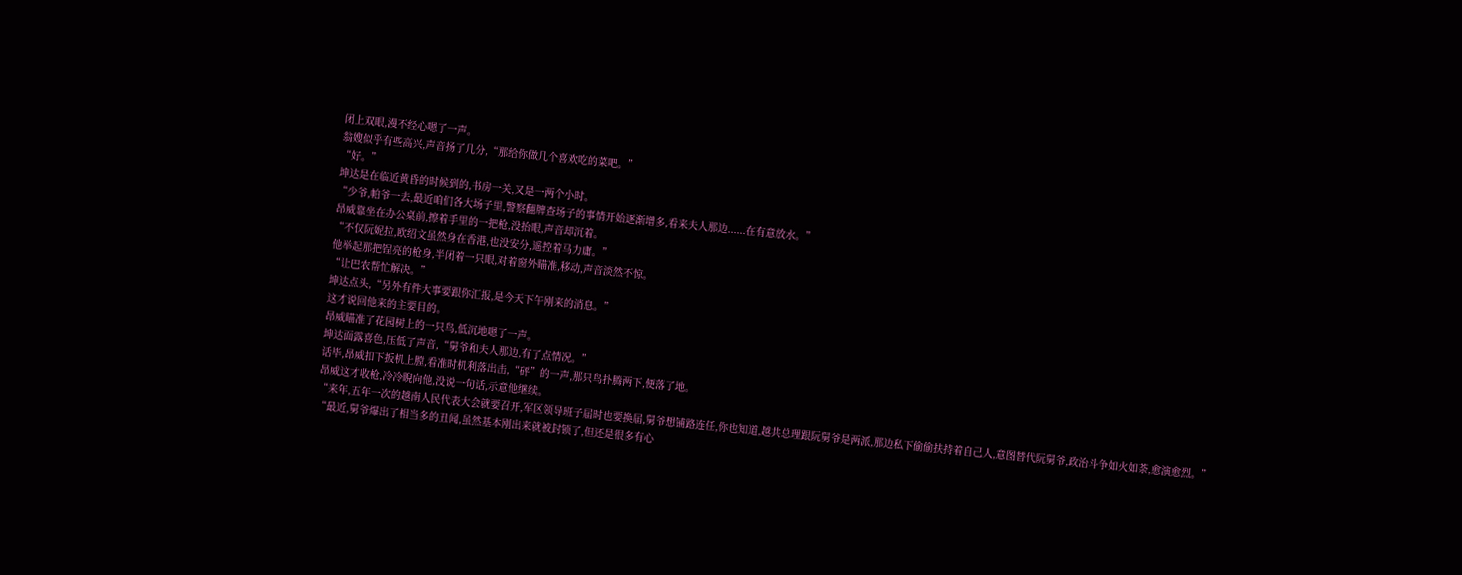闭上双眼,漫不经心嗯了一声。
翁嫂似乎有些高兴,声音扬了几分,“那给你做几个喜欢吃的菜吧。”
“好。”
坤达是在临近黄昏的时候到的,书房一关,又是一两个小时。
“少爷,帕爷一去,最近咱们各大场子里,警察翻牌查场子的事情开始逐渐增多,看来夫人那边......在有意放水。”
昂威靠坐在办公桌前,擦着手里的一把枪,没抬眼,声音却沉着。
“不仅阮妮拉,欧绍文虽然身在香港,也没安分,遥控着马力庸。”
他举起那把锃亮的枪身,半闭着一只眼,对着窗外瞄准,移动,声音淡然不惊。
“让巴农帮忙解决。”
坤达点头,“另外有件大事要跟你汇报,是今天下午刚来的消息。”
这才说回他来的主要目的。
昂威瞄准了花园树上的一只鸟,低沉地嗯了一声。
坤达面露喜色,压低了声音,“舅爷和夫人那边,有了点情况。”
话毕,昂威扣下扳机上膛,看准时机利落出击,“砰”的一声,那只鸟扑腾两下,便落了地。
昂威这才收枪,冷冷睨向他,没说一句话,示意他继续。
“来年,五年一次的越南人民代表大会就要召开,军区领导班子届时也要换届,舅爷想铺路连任,你也知道,越共总理跟阮舅爷是两派,那边私下偷偷扶持着自己人,意图替代阮舅爷,政治斗争如火如荼,愈演愈烈。”
“最近,舅爷爆出了相当多的丑闻,虽然基本刚出来就被封锁了,但还是很多有心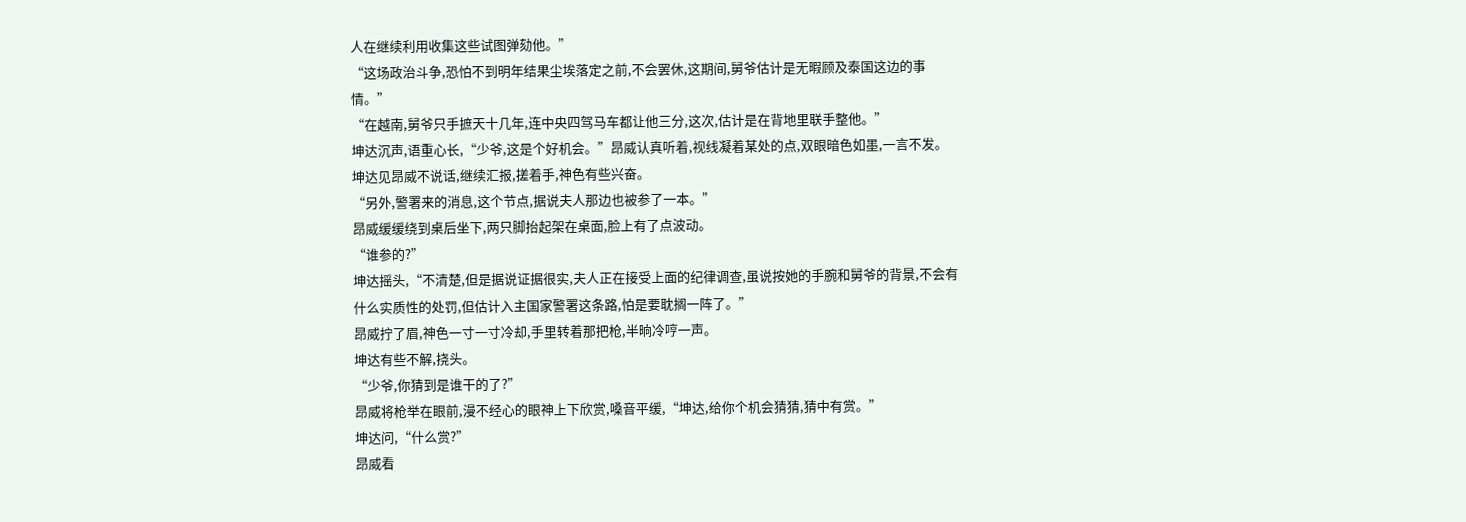人在继续利用收集这些试图弹劾他。”
“这场政治斗争,恐怕不到明年结果尘埃落定之前,不会罢休,这期间,舅爷估计是无暇顾及泰国这边的事情。”
“在越南,舅爷只手摭天十几年,连中央四驾马车都让他三分,这次,估计是在背地里联手整他。”
坤达沉声,语重心长,“少爷,这是个好机会。”昂威认真听着,视线凝着某处的点,双眼暗色如墨,一言不发。
坤达见昂威不说话,继续汇报,搓着手,神色有些兴奋。
“另外,警署来的消息,这个节点,据说夫人那边也被参了一本。”
昂威缓缓绕到桌后坐下,两只脚抬起架在桌面,脸上有了点波动。
“谁参的?”
坤达摇头,“不清楚,但是据说证据很实,夫人正在接受上面的纪律调查,虽说按她的手腕和舅爷的背景,不会有什么实质性的处罚,但估计入主国家警署这条路,怕是要耽搁一阵了。”
昂威拧了眉,神色一寸一寸冷却,手里转着那把枪,半晌冷哼一声。
坤达有些不解,挠头。
“少爷,你猜到是谁干的了?”
昂威将枪举在眼前,漫不经心的眼神上下欣赏,嗓音平缓,“坤达,给你个机会猜猜,猜中有赏。”
坤达问,“什么赏?”
昂威看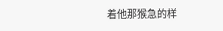着他那猴急的样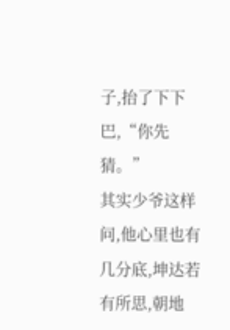子,抬了下下巴,“你先猜。”
其实少爷这样问,他心里也有几分底,坤达若有所思,朝地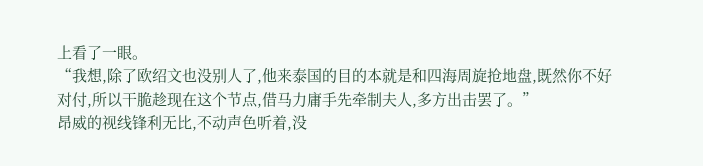上看了一眼。
“我想,除了欧绍文也没别人了,他来泰国的目的本就是和四海周旋抢地盘,既然你不好对付,所以干脆趁现在这个节点,借马力庸手先牵制夫人,多方出击罢了。”
昂威的视线锋利无比,不动声色听着,没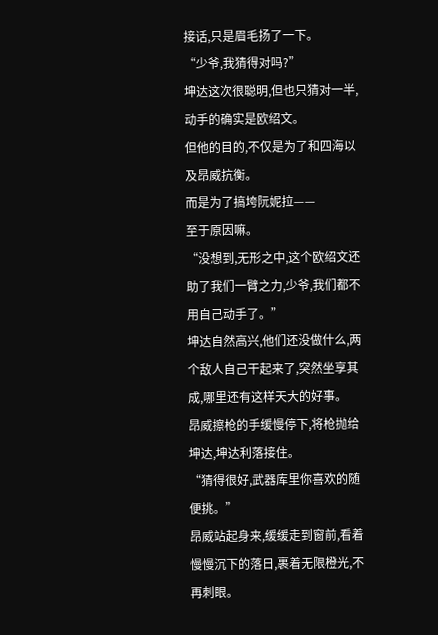接话,只是眉毛扬了一下。
“少爷,我猜得对吗?”
坤达这次很聪明,但也只猜对一半,动手的确实是欧绍文。
但他的目的,不仅是为了和四海以及昂威抗衡。
而是为了搞垮阮妮拉——
至于原因嘛。
“没想到,无形之中,这个欧绍文还助了我们一臂之力,少爷,我们都不用自己动手了。”
坤达自然高兴,他们还没做什么,两个敌人自己干起来了,突然坐享其成,哪里还有这样天大的好事。
昂威擦枪的手缓慢停下,将枪抛给坤达,坤达利落接住。
“猜得很好,武器库里你喜欢的随便挑。”
昂威站起身来,缓缓走到窗前,看着慢慢沉下的落日,裹着无限橙光,不再刺眼。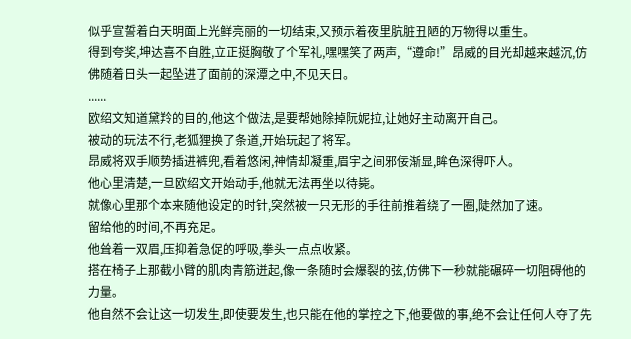似乎宣誓着白天明面上光鲜亮丽的一切结束,又预示着夜里肮脏丑陋的万物得以重生。
得到夸奖,坤达喜不自胜,立正挺胸敬了个军礼,嘿嘿笑了两声,“遵命!”昂威的目光却越来越沉,仿佛随着日头一起坠进了面前的深潭之中,不见天日。
......
欧绍文知道黛羚的目的,他这个做法,是要帮她除掉阮妮拉,让她好主动离开自己。
被动的玩法不行,老狐狸换了条道,开始玩起了将军。
昂威将双手顺势插进裤兜,看着悠闲,神情却凝重,眉宇之间邪佞渐显,眸色深得吓人。
他心里清楚,一旦欧绍文开始动手,他就无法再坐以待毙。
就像心里那个本来随他设定的时针,突然被一只无形的手往前推着绕了一圈,陡然加了速。
留给他的时间,不再充足。
他耸着一双眉,压抑着急促的呼吸,拳头一点点收紧。
搭在椅子上那截小臂的肌肉青筋迸起,像一条随时会爆裂的弦,仿佛下一秒就能碾碎一切阻碍他的力量。
他自然不会让这一切发生,即使要发生,也只能在他的掌控之下,他要做的事,绝不会让任何人夺了先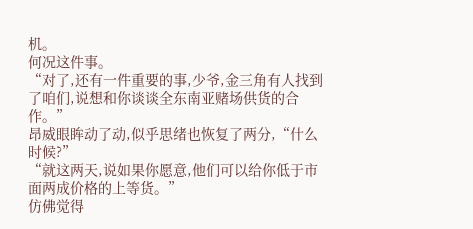机。
何况这件事。
“对了,还有一件重要的事,少爷,金三角有人找到了咱们,说想和你谈谈全东南亚赌场供货的合作。”
昂威眼眸动了动,似乎思绪也恢复了两分,“什么时候?”
“就这两天,说如果你愿意,他们可以给你低于市面两成价格的上等货。”
仿佛觉得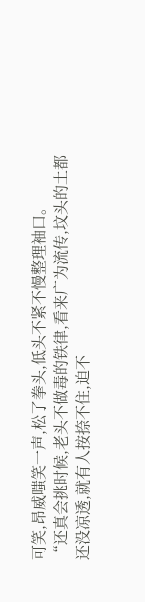可笑,昂威嗤笑一声,松了拳头,低头不紧不慢整理袖口。
“还真会挑时候,老头不做毒的铁律,看来广为流传,坟头的土都还没凉透,就有人按捺不住,迫不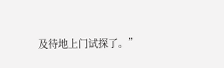及待地上门试探了。”